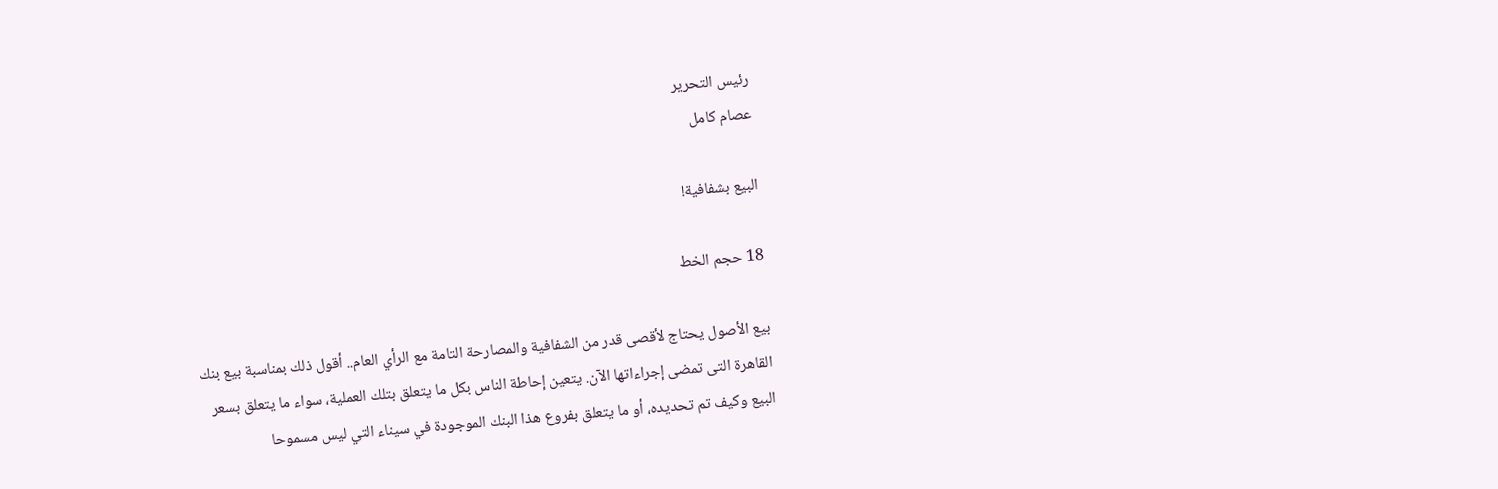رئيس التحرير
عصام كامل

البيع بشفافية!

18 حجم الخط

بيع الأصول يحتاج لأقصى قدر من الشفافية والمصارحة التامة مع الرأي العام.. أقول ذلك بمناسبة بيع بنك القاهرة التى تمضى إجراءاتها الآن. يتعين إحاطة الناس بكل ما يتعلق بتلك العملية، سواء ما يتعلق بسعر البيع وكيف تم تحديده، أو ما يتعلق بفروع هذا البنك الموجودة في سيناء التي ليس مسموحا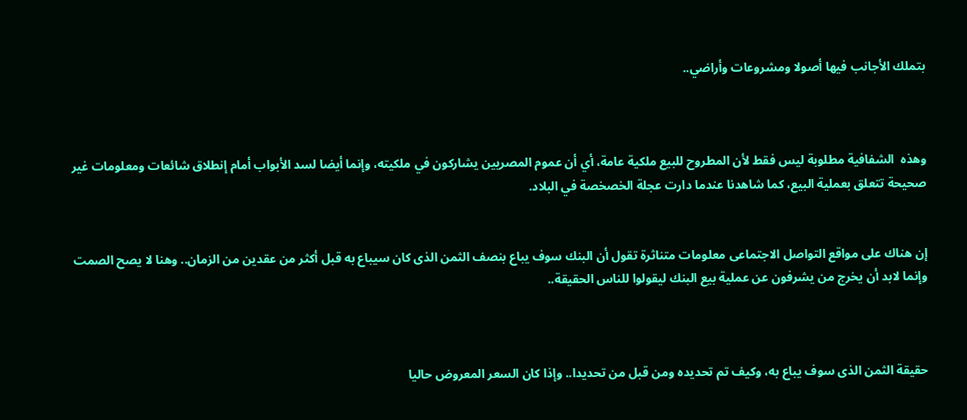بتملك الأجانب فيها أصولا ومشروعات وأراضي..



وهذه  الشفافية مطلوبة ليس فقط لأن المطروح للبيع ملكية عامة، أي أن عموم المصريين يشاركون في ملكيته، وإنما أيضا لسد الأبواب أمام إنطلاق شائعات ومعلومات غير صحيحة تتعلق بعملية البيع، كما شاهدنا عندما دارت عجلة الخصخصة في البلاد.


إن هناك على مواقع التواصل الاجتماعى معلومات متناثرة تقول أن البنك سوف يباع بنصف الثمن الذى كان سيباع به قبل أكثر من عقدين من الزمان.. وهنا لا يصح الصمت وإنما لابد أن يخرج من يشرفون عن عملية بيع البنك ليقولوا للناس الحقيقة..



حقيقة الثمن الذى سوف يباع به، وكيف تم تحديده ومن قبل من تحديدا.. وإذا كان السعر المعروض حاليا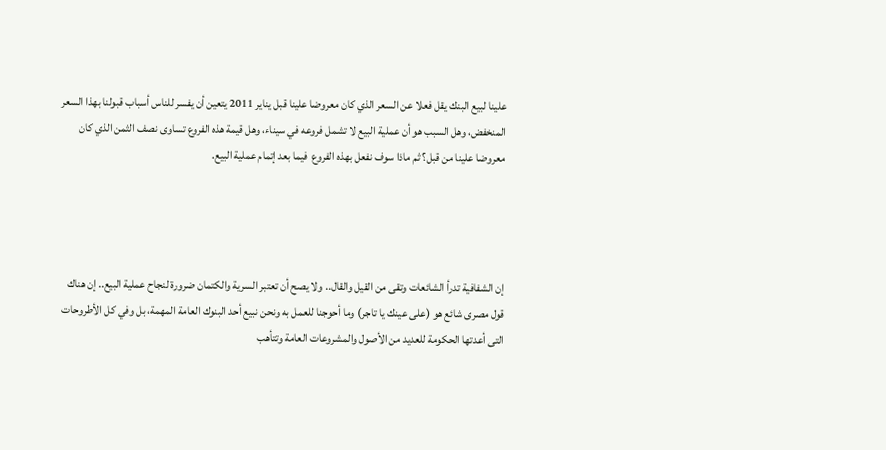علينا لبيع البنك يقل فعلا عن السعر الذي كان معروضا علينا قبل يناير 2011 يتعين أن يفسر للناس أسباب قبولنا بهذا السعر المنخفض، وهل السبب هو أن عملية البيع لا تشمل فروعه في سيناء، وهل قيمة هذه الفروع تساوى نصف الثمن الذي كان معروضا علينا من قبل؟ ثم ماذا سوف نفعل بهذه الفروع  فيما بعد إتمام عملية البيع.




إن الشفافية تدرأ الشائعات وتقى من القيل والقال.. ولا يصح أن تعتبر السرية والكتمان ضرورة لنجاح عملية البيع.. إن هناك قول مصرى شائع هو (على عينك يا تاجر) وما أحوجنا للعمل به ونحن نبيع أحد البنوك العامة المهمة، بل وفي كل الأطروحات التى أعدتها الحكومة للعديد من الأصول والمشروعات العامة وتتأهب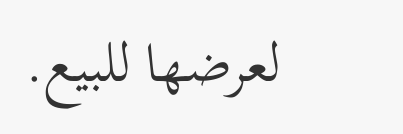لعرضها للبيع.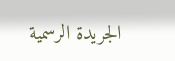الجريدة الرسمية